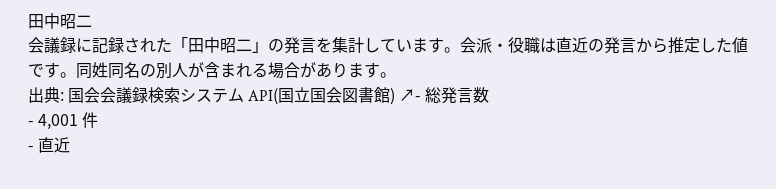田中昭二
会議録に記録された「田中昭二」の発言を集計しています。会派・役職は直近の発言から推定した値です。同姓同名の別人が含まれる場合があります。
出典: 国会会議録検索システム API(国立国会図書館) ↗- 総発言数
- 4,001 件
- 直近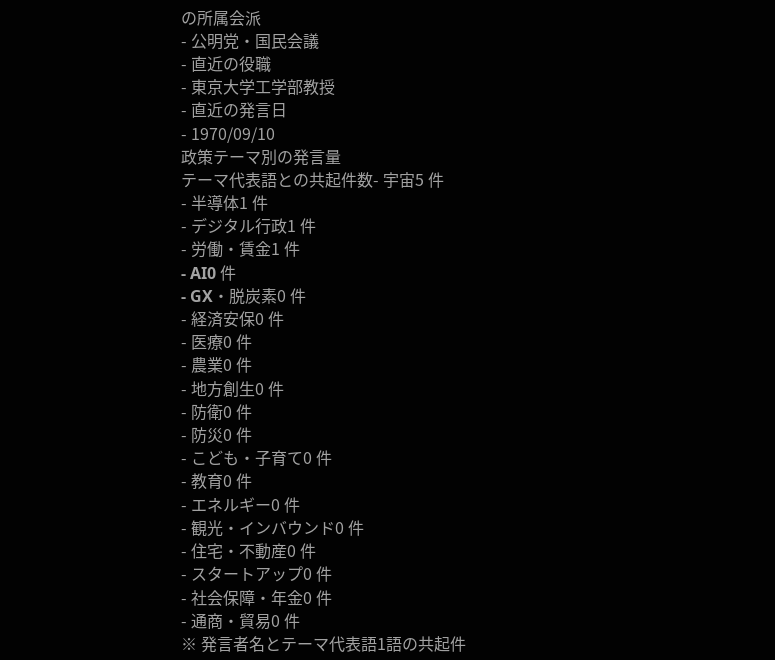の所属会派
- 公明党・国民会議
- 直近の役職
- 東京大学工学部教授
- 直近の発言日
- 1970/09/10
政策テーマ別の発言量
テーマ代表語との共起件数- 宇宙5 件
- 半導体1 件
- デジタル行政1 件
- 労働・賃金1 件
- AI0 件
- GX・脱炭素0 件
- 経済安保0 件
- 医療0 件
- 農業0 件
- 地方創生0 件
- 防衛0 件
- 防災0 件
- こども・子育て0 件
- 教育0 件
- エネルギー0 件
- 観光・インバウンド0 件
- 住宅・不動産0 件
- スタートアップ0 件
- 社会保障・年金0 件
- 通商・貿易0 件
※ 発言者名とテーマ代表語1語の共起件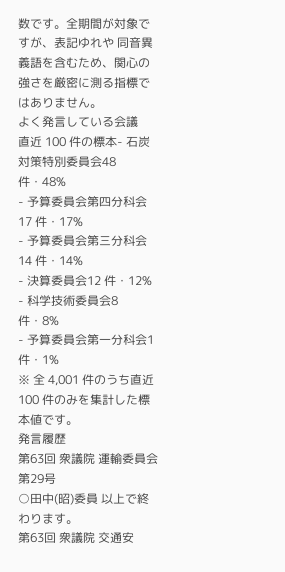数です。全期間が対象ですが、表記ゆれや 同音異義語を含むため、関心の強さを厳密に測る指標ではありません。
よく発言している会議
直近 100 件の標本- 石炭対策特別委員会48 件・48%
- 予算委員会第四分科会17 件・17%
- 予算委員会第三分科会14 件・14%
- 決算委員会12 件・12%
- 科学技術委員会8 件・8%
- 予算委員会第一分科会1 件・1%
※ 全 4,001 件のうち直近 100 件のみを集計した標本値です。
発言履歴
第63回 衆議院 運輸委員会 第29号
○田中(昭)委員 以上で終わります。
第63回 衆議院 交通安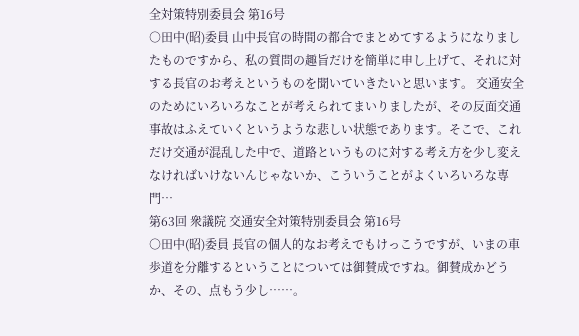全対策特別委員会 第16号
○田中(昭)委員 山中長官の時間の都合でまとめてするようになりましたものですから、私の質問の趣旨だけを簡単に申し上げて、それに対する長官のお考えというものを聞いていきたいと思います。 交通安全のためにいろいろなことが考えられてまいりましたが、その反面交通事故はふえていくというような悲しい状態であります。そこで、これだけ交通が混乱した中で、道路というものに対する考え方を少し変えなければいけないんじゃないか、こういうことがよくいろいろな専門…
第63回 衆議院 交通安全対策特別委員会 第16号
○田中(昭)委員 長官の個人的なお考えでもけっこうですが、いまの車歩道を分離するということについては御賛成ですね。御賛成かどうか、その、点もう少し……。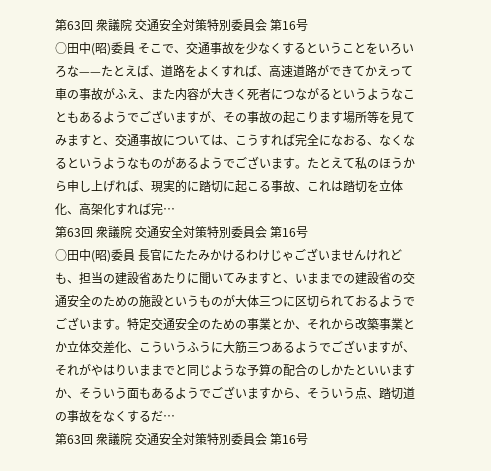第63回 衆議院 交通安全対策特別委員会 第16号
○田中(昭)委員 そこで、交通事故を少なくするということをいろいろな——たとえば、道路をよくすれば、高速道路ができてかえって車の事故がふえ、また内容が大きく死者につながるというようなこともあるようでございますが、その事故の起こります場所等を見てみますと、交通事故については、こうすれば完全になおる、なくなるというようなものがあるようでございます。たとえて私のほうから申し上げれば、現実的に踏切に起こる事故、これは踏切を立体化、高架化すれば完…
第63回 衆議院 交通安全対策特別委員会 第16号
○田中(昭)委員 長官にたたみかけるわけじゃございませんけれども、担当の建設省あたりに聞いてみますと、いままでの建設省の交通安全のための施設というものが大体三つに区切られておるようでございます。特定交通安全のための事業とか、それから改築事業とか立体交差化、こういうふうに大筋三つあるようでございますが、それがやはりいままでと同じような予算の配合のしかたといいますか、そういう面もあるようでございますから、そういう点、踏切道の事故をなくするだ…
第63回 衆議院 交通安全対策特別委員会 第16号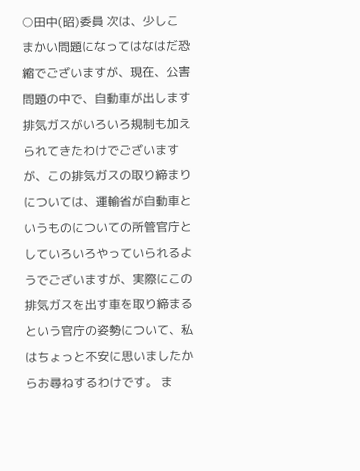○田中(昭)委員 次は、少しこまかい問題になってはなはだ恐縮でございますが、現在、公害問題の中で、自動車が出します排気ガスがいろいろ規制も加えられてきたわけでございますが、この排気ガスの取り締まりについては、運輸省が自動車というものについての所管官庁としていろいろやっていられるようでございますが、実際にこの排気ガスを出す車を取り締まるという官庁の姿勢について、私はちょっと不安に思いましたからお尋ねするわけです。 ま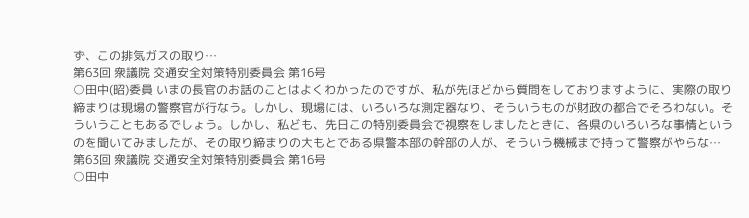ず、この排気ガスの取り…
第63回 衆議院 交通安全対策特別委員会 第16号
○田中(昭)委員 いまの長官のお話のことはよくわかったのですが、私が先ほどから質問をしておりますように、実際の取り締まりは現場の警察官が行なう。しかし、現場には、いろいろな測定器なり、そういうものが財政の都合でそろわない。そういうこともあるでしょう。しかし、私ども、先日この特別委員会で視察をしましたときに、各県のいろいろな事情というのを聞いてみましたが、その取り締まりの大もとである県警本部の幹部の人が、そういう機械まで持って警察がやらな…
第63回 衆議院 交通安全対策特別委員会 第16号
○田中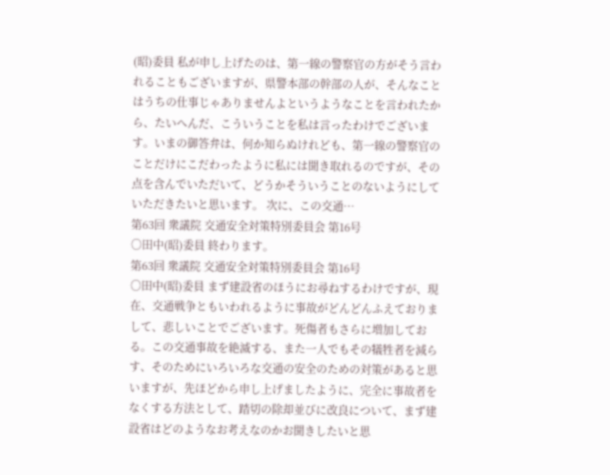(昭)委員 私が申し上げたのは、第一線の警察官の方がそう言われることもございますが、県警本部の幹部の人が、そんなことはうちの仕事じゃありませんよというようなことを言われたから、たいへんだ、こういうことを私は言ったわけでございます。いまの御答弁は、何か知らぬけれども、第一線の警察官のことだけにこだわったように私には聞き取れるのですが、その点を含んでいただいて、どうかそういうことのないようにしていただきたいと思います。 次に、この交通…
第63回 衆議院 交通安全対策特別委員会 第16号
○田中(昭)委員 終わります。
第63回 衆議院 交通安全対策特別委員会 第16号
○田中(昭)委員 まず建設省のほうにお尋ねするわけですが、現在、交通戦争ともいわれるように事故がどんどんふえておりまして、悲しいことでございます。死傷者もさらに増加しておる。この交通事故を絶滅する、また一人でもその犠牲者を減らす、そのためにいろいろな交通の安全のための対策があると思いますが、先ほどから申し上げましたように、完全に事故者をなくする方法として、踏切の除却並びに改良について、まず建設省はどのようなお考えなのかお聞きしたいと思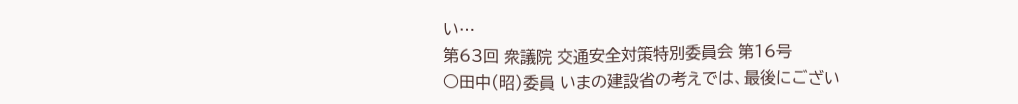い…
第63回 衆議院 交通安全対策特別委員会 第16号
○田中(昭)委員 いまの建設省の考えでは、最後にござい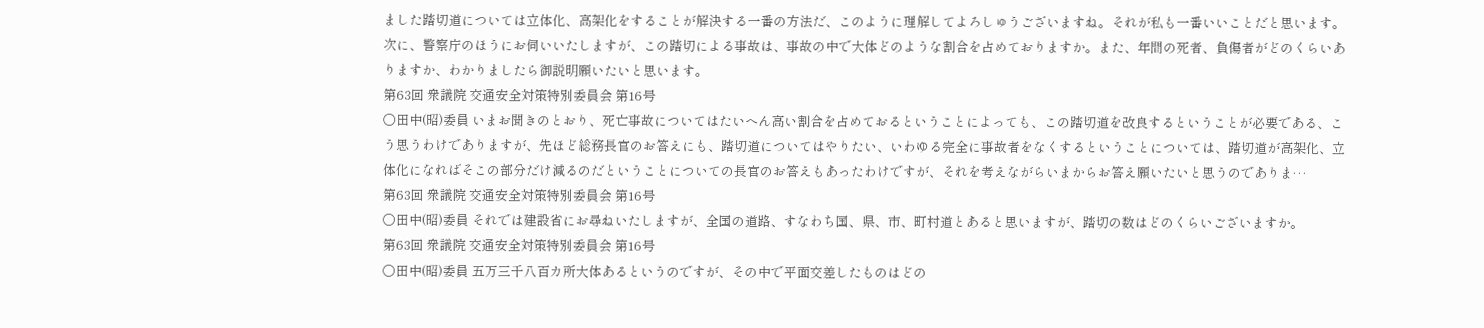ました踏切道については立体化、高架化をすることが解決する一番の方法だ、このように理解してよろしゅうございますね。それが私も一番いいことだと思います。 次に、警察庁のほうにお伺いいたしますが、この踏切による事故は、事故の中で大体どのような割合を占めておりますか。また、年間の死者、負傷者がどのくらいありますか、わかりましたら御説明願いたいと思います。
第63回 衆議院 交通安全対策特別委員会 第16号
○田中(昭)委員 いまお聞きのとおり、死亡事故についてはたいへん高い割合を占めておるということによっても、この踏切道を改良するということが必要である、こう思うわけでありますが、先ほど総務長官のお答えにも、踏切道についてはやりたい、いわゆる完全に事故者をなくするということについては、踏切道が高架化、立体化になればそこの部分だけ減るのだということについての長官のお答えもあったわけですが、それを考えながらいまからお答え願いたいと思うのでありま…
第63回 衆議院 交通安全対策特別委員会 第16号
○田中(昭)委員 それでは建設省にお尋ねいたしますが、全国の道路、すなわち国、県、市、町村道とあると思いますが、踏切の数はどのくらいございますか。
第63回 衆議院 交通安全対策特別委員会 第16号
○田中(昭)委員 五万三千八百カ所大体あるというのですが、その中で平面交差したものはどの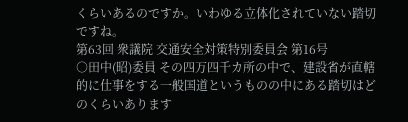くらいあるのですか。いわゆる立体化されていない踏切ですね。
第63回 衆議院 交通安全対策特別委員会 第16号
○田中(昭)委員 その四万四千カ所の中で、建設省が直轄的に仕事をする一般国道というものの中にある踏切はどのくらいあります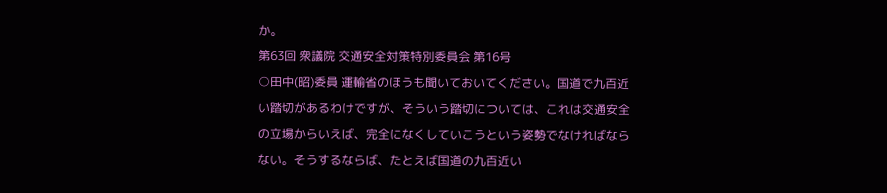か。
第63回 衆議院 交通安全対策特別委員会 第16号
○田中(昭)委員 運輸省のほうも聞いておいてください。国道で九百近い踏切があるわけですが、そういう踏切については、これは交通安全の立場からいえば、完全になくしていこうという姿勢でなければならない。そうするならば、たとえば国道の九百近い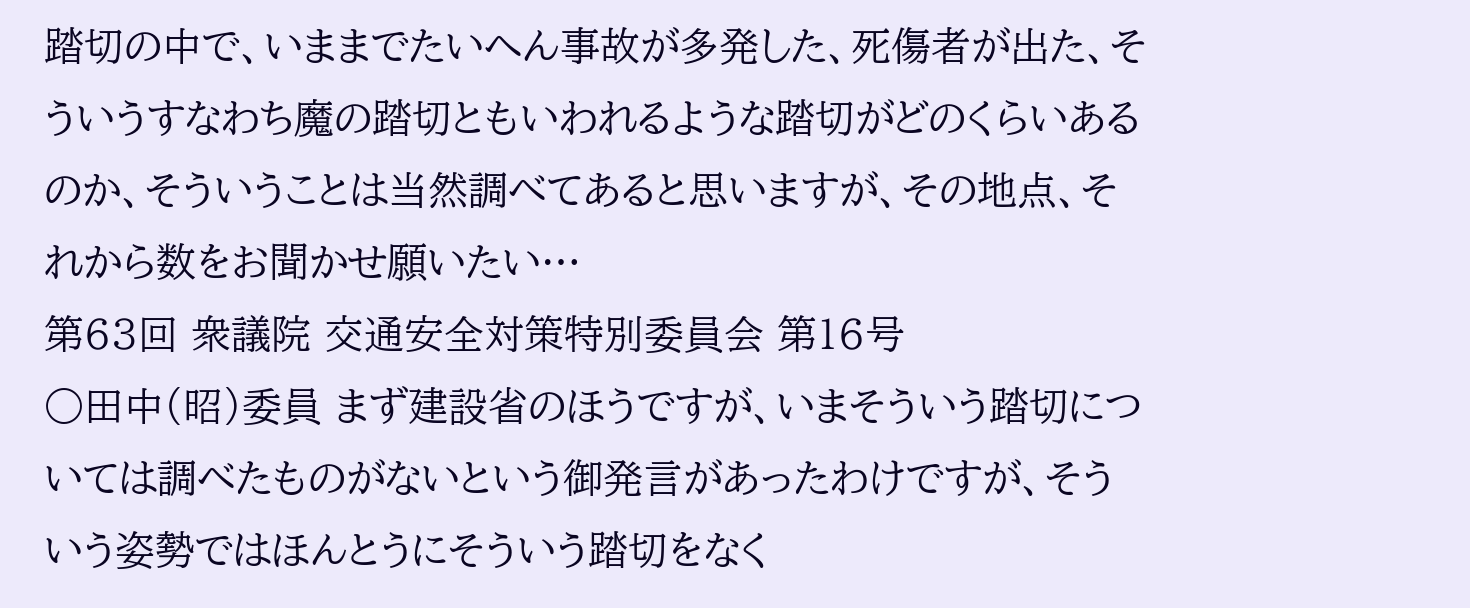踏切の中で、いままでたいへん事故が多発した、死傷者が出た、そういうすなわち魔の踏切ともいわれるような踏切がどのくらいあるのか、そういうことは当然調べてあると思いますが、その地点、それから数をお聞かせ願いたい…
第63回 衆議院 交通安全対策特別委員会 第16号
○田中(昭)委員 まず建設省のほうですが、いまそういう踏切については調べたものがないという御発言があったわけですが、そういう姿勢ではほんとうにそういう踏切をなく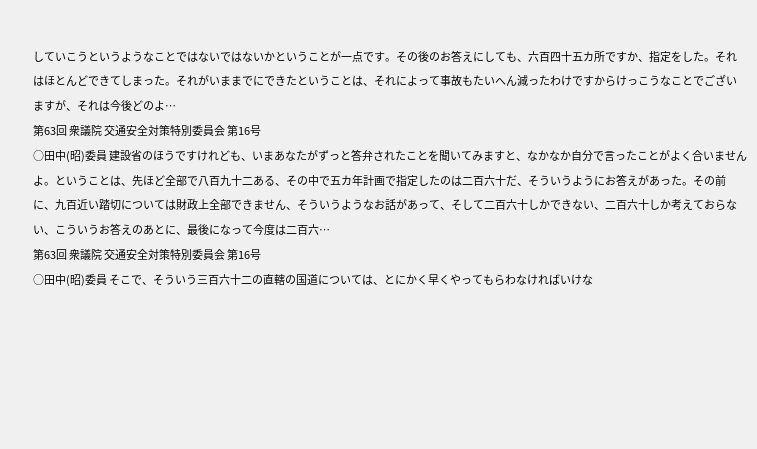していこうというようなことではないではないかということが一点です。その後のお答えにしても、六百四十五カ所ですか、指定をした。それはほとんどできてしまった。それがいままでにできたということは、それによって事故もたいへん減ったわけですからけっこうなことでございますが、それは今後どのよ…
第63回 衆議院 交通安全対策特別委員会 第16号
○田中(昭)委員 建設省のほうですけれども、いまあなたがずっと答弁されたことを聞いてみますと、なかなか自分で言ったことがよく合いませんよ。ということは、先ほど全部で八百九十二ある、その中で五カ年計画で指定したのは二百六十だ、そういうようにお答えがあった。その前に、九百近い踏切については財政上全部できません、そういうようなお話があって、そして二百六十しかできない、二百六十しか考えておらない、こういうお答えのあとに、最後になって今度は二百六…
第63回 衆議院 交通安全対策特別委員会 第16号
○田中(昭)委員 そこで、そういう三百六十二の直轄の国道については、とにかく早くやってもらわなければいけな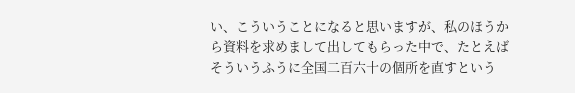い、こういうことになると思いますが、私のほうから資料を求めまして出してもらった中で、たとえばそういうふうに全国二百六十の個所を直すという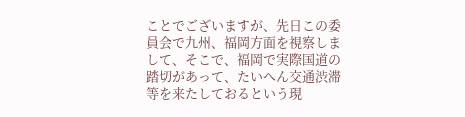ことでございますが、先日この委員会で九州、福岡方面を視察しまして、そこで、福岡で実際国道の踏切があって、たいへん交通渋滞等を来たしておるという現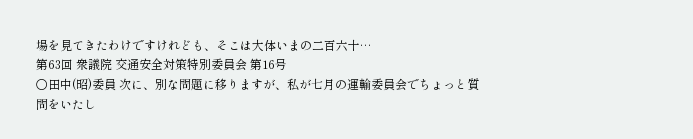場を見てきたわけですけれども、そこは大体いまの二百六十…
第63回 衆議院 交通安全対策特別委員会 第16号
○田中(昭)委員 次に、別な問題に移りますが、私が七月の運輸委員会でちょっと質問をいたし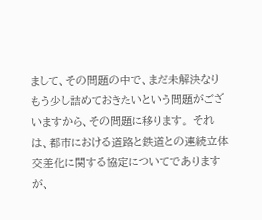まして、その問題の中で、まだ未解決なりもう少し詰めておきたいという問題がございますから、その問題に移ります。 それは、都市における道路と鉄道との連続立体交差化に関する協定についてでありますが、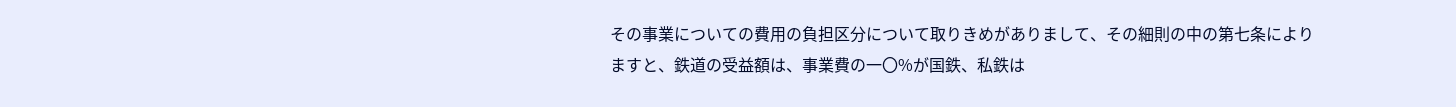その事業についての費用の負担区分について取りきめがありまして、その細則の中の第七条によりますと、鉄道の受益額は、事業費の一〇%が国鉄、私鉄は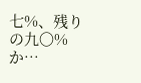七%、残りの九〇%か…